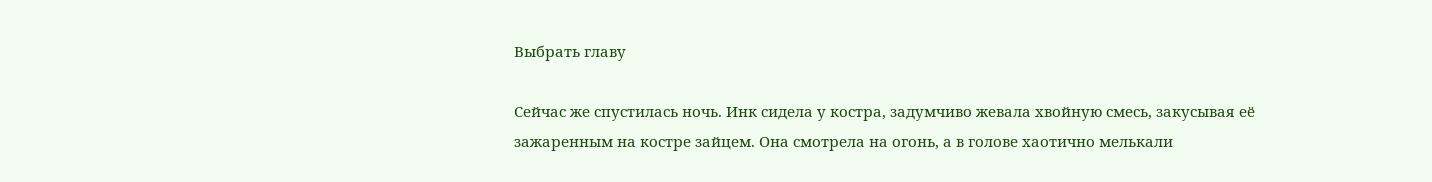Выбрать главу

Сейчас же спустилась ночь. Инк сидела у костра, задумчиво жевала хвойную смесь, закусывая её зажаренным на костре зайцем. Она смотрела на огонь, а в голове хаотично мелькали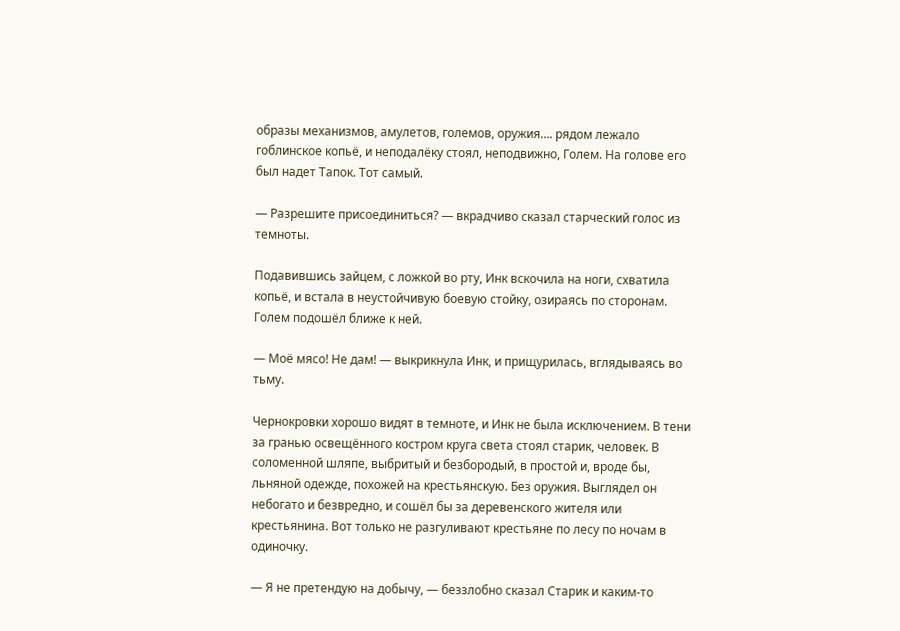образы механизмов, амулетов, големов, оружия…. рядом лежало гоблинское копьё, и неподалёку стоял, неподвижно, Голем. На голове его был надет Тапок. Тот самый.

— Разрешите присоединиться? — вкрадчиво сказал старческий голос из темноты.

Подавившись зайцем, с ложкой во рту, Инк вскочила на ноги, схватила копьё, и встала в неустойчивую боевую стойку, озираясь по сторонам. Голем подошёл ближе к ней.

— Моё мясо! Не дам! — выкрикнула Инк, и прищурилась, вглядываясь во тьму.

Чернокровки хорошо видят в темноте, и Инк не была исключением. В тени за гранью освещённого костром круга света стоял старик, человек. В соломенной шляпе, выбритый и безбородый, в простой и, вроде бы, льняной одежде, похожей на крестьянскую. Без оружия. Выглядел он небогато и безвредно, и сошёл бы за деревенского жителя или крестьянина. Вот только не разгуливают крестьяне по лесу по ночам в одиночку.

— Я не претендую на добычу, — беззлобно сказал Старик и каким-то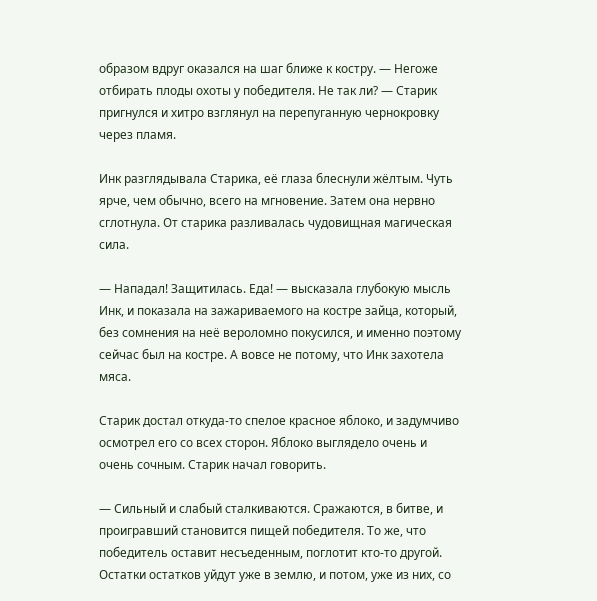образом вдруг оказался на шаг ближе к костру. — Негоже отбирать плоды охоты у победителя. Не так ли? — Старик пригнулся и хитро взглянул на перепуганную чернокровку через пламя.

Инк разглядывала Старика, её глаза блеснули жёлтым. Чуть ярче, чем обычно, всего на мгновение. Затем она нервно сглотнула. От старика разливалась чудовищная магическая сила.

— Нападал! Защитилась. Еда! — высказала глубокую мысль Инк, и показала на зажариваемого на костре зайца, который, без сомнения на неё вероломно покусился, и именно поэтому сейчас был на костре. А вовсе не потому, что Инк захотела мяса.

Старик достал откуда-то спелое красное яблоко, и задумчиво осмотрел его со всех сторон. Яблоко выглядело очень и очень сочным. Старик начал говорить.

— Сильный и слабый сталкиваются. Сражаются, в битве, и проигравший становится пищей победителя. То же, что победитель оставит несъеденным, поглотит кто-то другой. Остатки остатков уйдут уже в землю, и потом, уже из них, со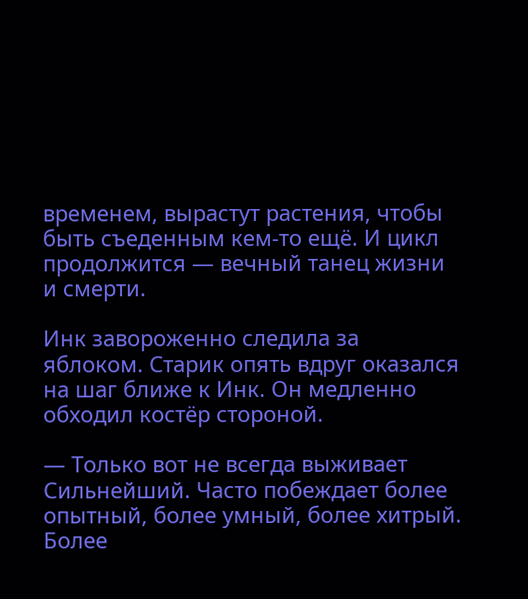временем, вырастут растения, чтобы быть съеденным кем-то ещё. И цикл продолжится — вечный танец жизни и смерти.

Инк завороженно следила за яблоком. Старик опять вдруг оказался на шаг ближе к Инк. Он медленно обходил костёр стороной.

— Только вот не всегда выживает Сильнейший. Часто побеждает более опытный, более умный, более хитрый. Более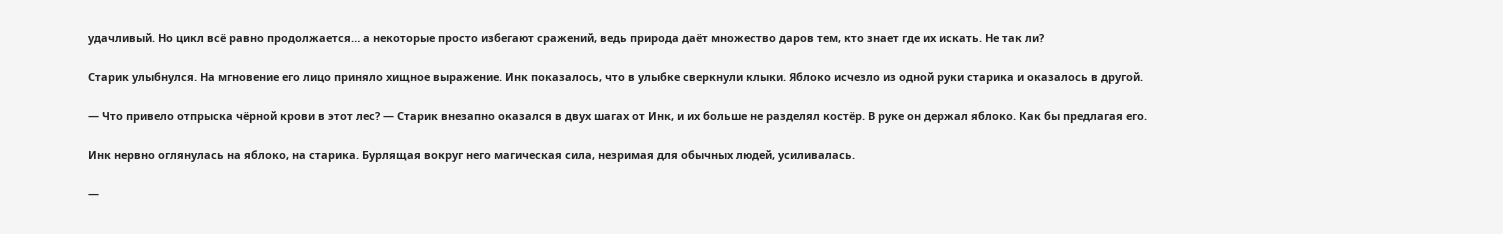удачливый. Но цикл всё равно продолжается… а некоторые просто избегают сражений, ведь природа даёт множество даров тем, кто знает где их искать. Не так ли?

Старик улыбнулся. На мгновение его лицо приняло хищное выражение. Инк показалось, что в улыбке сверкнули клыки. Яблоко исчезло из одной руки старика и оказалось в другой.

— Что привело отпрыска чёрной крови в этот лес? — Старик внезапно оказался в двух шагах от Инк, и их больше не разделял костёр. В руке он держал яблоко. Как бы предлагая его.

Инк нервно оглянулась на яблоко, на старика. Бурлящая вокруг него магическая сила, незримая для обычных людей, усиливалась.

—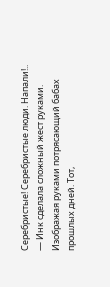Серебристые! Серебристые люди. Напали!.. — Инк сделала сложный жест руками. Изображая руками потрясающий бабах прошлых дней. Тот,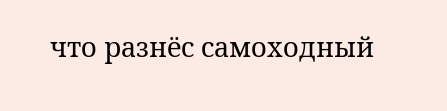что разнёс самоходный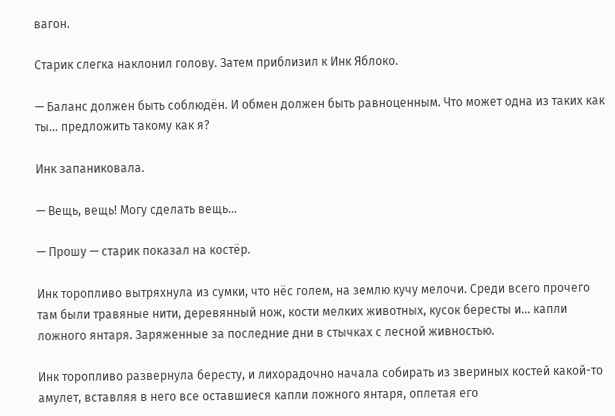вагон.

Старик слегка наклонил голову. Затем приблизил к Инк Яблоко.

— Баланс должен быть соблюдён. И обмен должен быть равноценным. Что может одна из таких как ты… предложить такому как я?

Инк запаниковала.

— Вещь, вещь! Могу сделать вещь…

— Прошу — старик показал на костёр.

Инк торопливо вытряхнула из сумки, что нёс голем, на землю кучу мелочи. Среди всего прочего там были травяные нити, деревянный нож, кости мелких животных, кусок бересты и… капли ложного янтаря. Заряженные за последние дни в стычках с лесной живностью.

Инк торопливо развернула бересту, и лихорадочно начала собирать из звериных костей какой-то амулет, вставляя в него все оставшиеся капли ложного янтаря, оплетая его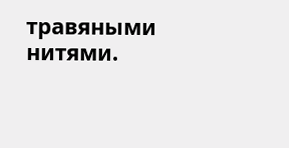травяными нитями.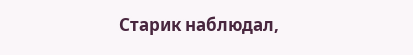Старик наблюдал,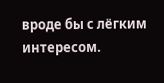вроде бы с лёгким интересом.